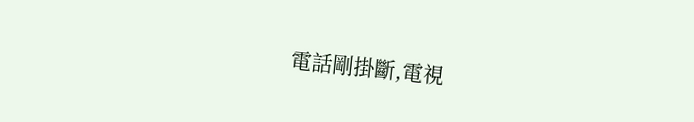電話剛掛斷,電視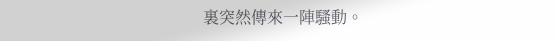裏突然傳來一陣騷動。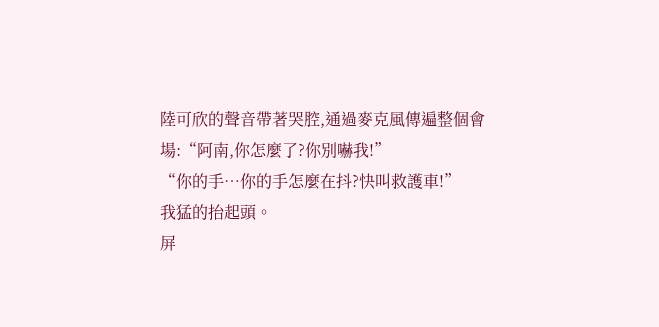陸可欣的聲音帶著哭腔,通過麥克風傳遍整個會場:“阿南,你怎麼了?你別嚇我!”
“你的手…你的手怎麼在抖?快叫救護車!”
我猛的抬起頭。
屏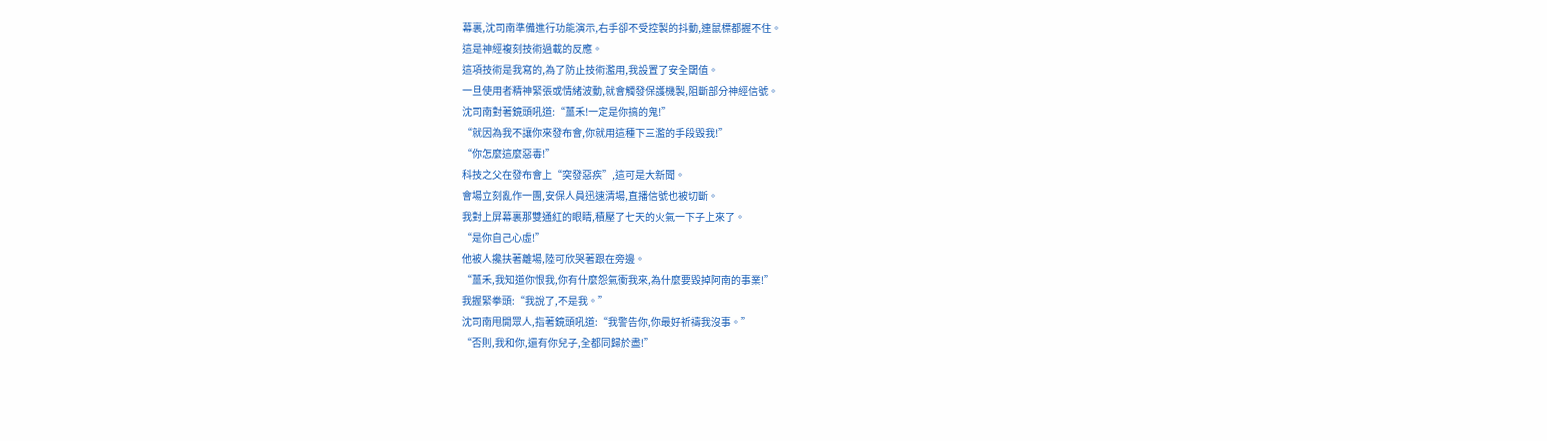幕裏,沈司南準備進行功能演示,右手卻不受控製的抖動,連鼠標都握不住。
這是神經複刻技術過載的反應。
這項技術是我寫的,為了防止技術濫用,我設置了安全閾值。
一旦使用者精神緊張或情緒波動,就會觸發保護機製,阻斷部分神經信號。
沈司南對著鏡頭吼道:“薑禾!一定是你搞的鬼!”
“就因為我不讓你來發布會,你就用這種下三濫的手段毀我!”
“你怎麼這麼惡毒!”
科技之父在發布會上“突發惡疾”,這可是大新聞。
會場立刻亂作一團,安保人員迅速清場,直播信號也被切斷。
我對上屏幕裏那雙通紅的眼睛,積壓了七天的火氣一下子上來了。
“是你自己心虛!”
他被人攙扶著離場,陸可欣哭著跟在旁邊。
“薑禾,我知道你恨我,你有什麼怨氣衝我來,為什麼要毀掉阿南的事業!”
我握緊拳頭:“我說了,不是我。”
沈司南甩開眾人,指著鏡頭吼道:“我警告你,你最好祈禱我沒事。”
“否則,我和你,還有你兒子,全都同歸於盡!”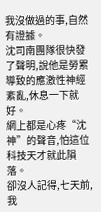我沒做過的事,自然有證據。
沈司南團隊很快發了聲明,說他是勞累導致的應激性神經紊亂,休息一下就好。
網上都是心疼“沈神”的聲音,怕這位科技天才就此隕落。
卻沒人記得,七天前,我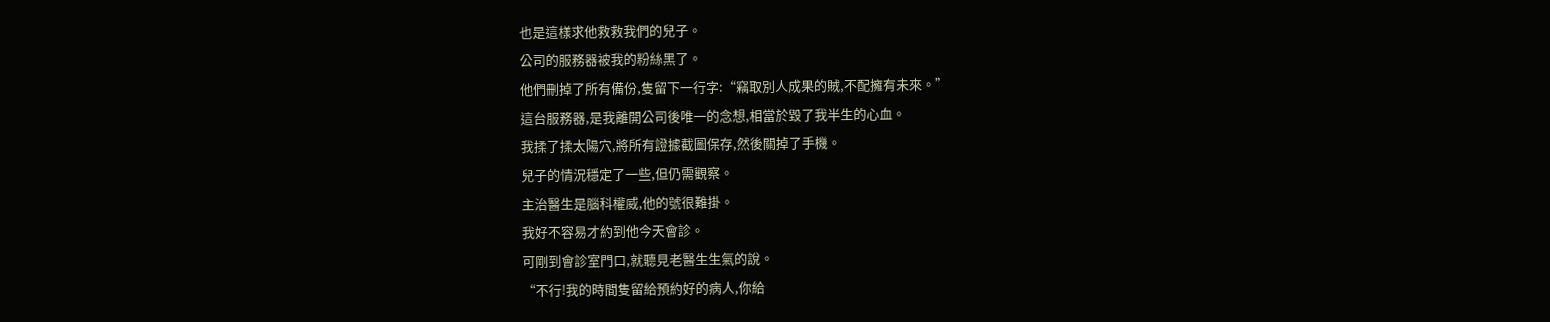也是這樣求他救救我們的兒子。
公司的服務器被我的粉絲黑了。
他們刪掉了所有備份,隻留下一行字:“竊取別人成果的賊,不配擁有未來。”
這台服務器,是我離開公司後唯一的念想,相當於毀了我半生的心血。
我揉了揉太陽穴,將所有證據截圖保存,然後關掉了手機。
兒子的情況穩定了一些,但仍需觀察。
主治醫生是腦科權威,他的號很難掛。
我好不容易才約到他今天會診。
可剛到會診室門口,就聽見老醫生生氣的說。
“不行!我的時間隻留給預約好的病人,你給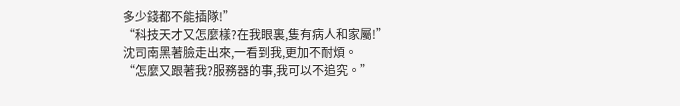多少錢都不能插隊!”
“科技天才又怎麼樣?在我眼裏,隻有病人和家屬!”
沈司南黑著臉走出來,一看到我,更加不耐煩。
“怎麼又跟著我?服務器的事,我可以不追究。”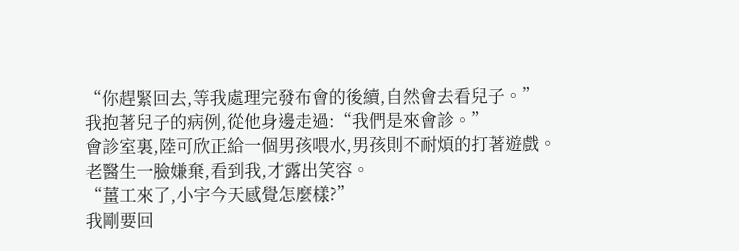“你趕緊回去,等我處理完發布會的後續,自然會去看兒子。”
我抱著兒子的病例,從他身邊走過:“我們是來會診。”
會診室裏,陸可欣正給一個男孩喂水,男孩則不耐煩的打著遊戲。
老醫生一臉嫌棄,看到我,才露出笑容。
“薑工來了,小宇今天感覺怎麼樣?”
我剛要回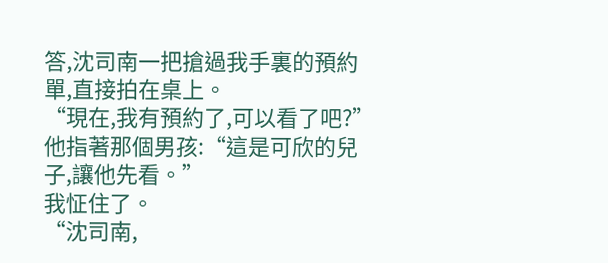答,沈司南一把搶過我手裏的預約單,直接拍在桌上。
“現在,我有預約了,可以看了吧?”
他指著那個男孩:“這是可欣的兒子,讓他先看。”
我怔住了。
“沈司南,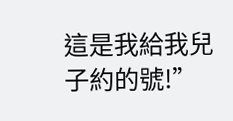這是我給我兒子約的號!”